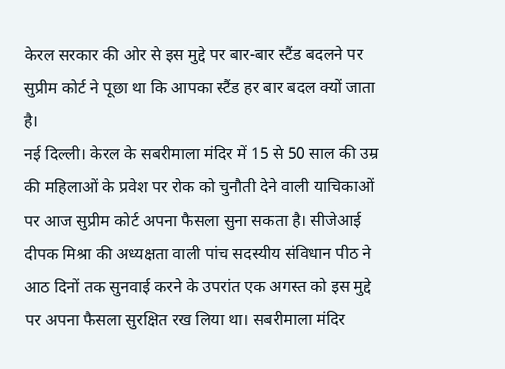केरल सरकार की ओर से इस मुद्दे पर बार-बार स्‍टैंड बदलने पर सुप्रीम कोर्ट ने पूछा था कि आपका स्‍टैंड हर बार बदल क्‍यों जाता है।
नई दिल्ली। केरल के सबरीमाला मंदिर में 15 से 50 साल की उम्र की महिलाओं के प्रवेश पर रोक को चुनौती देने वाली याचिकाओं पर आज सुप्रीम कोर्ट अपना फैसला सुना सकता है। सीजेआई दीपक मिश्रा की अध्यक्षता वाली पांच सदस्यीय संविधान पीठ ने आठ दिनों तक सुनवाई करने के उपरांत एक अगस्त को इस मुद्दे पर अपना फैसला सुरक्षित रख लिया था। सबरीमाला मंदिर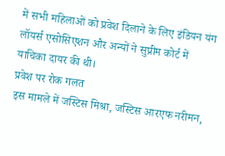में सभी महिलाओं को प्रवेश दिलाने के लिए इंडियन यंग लॉयर्स एसोसिएशन और अन्यों ने सुप्रीम कोर्ट में याचिका दायर की थी।
प्रवेश पर रोक गलत
इस मामले में जस्टिस मिश्रा, जस्टिस आरएफ नरीमन,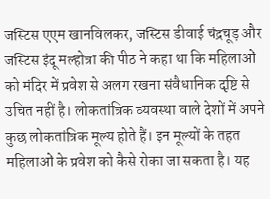जस्टिस एएम खानविलकर, जस्टिस डीवाई चंद्रचूड़ और जस्टिस इंदू मल्होत्रा की पीठ ने कहा था कि महिलाओं को मंदिर में प्रवेश से अलग रखना संवैधानिक दृष्टि से उचित नहीं है। लोकतांत्रिक व्यवस्था वाले देशों में अपने कुछ लोकतांत्रिक मूल्य होते हैं। इन मूल्यों के तहत महिलाओं के प्रवेश को कैसे रोका जा सकता है। यह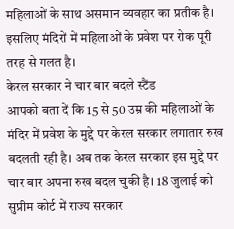महिलाओं के साथ असमान व्यवहार का प्रतीक है। इसलिए मंदिरों में महिलाओं के प्रवेश पर रोक पूरी तरह से गलत है।
केरल सरकार ने चार बार बदले स्टैंड
आपको बता दें कि 15 से 50 उम्र की महिलाओं के मंदिर में प्रवेश के मुद्दे पर केरल सरकार लगातार रुख बदलती रही है। अब तक केरल सरकार इस मुद्दे पर चार बार अपना रुख बदल चुकी है। 18 जुलाई को सुप्रीम कोर्ट में राज्य सरकार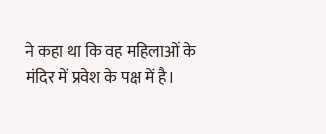ने कहा था कि वह महिलाओं के मंदिर में प्रवेश के पक्ष में है।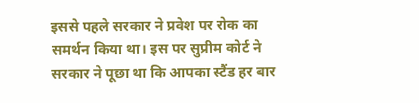इससे पहले सरकार ने प्रवेश पर रोक का समर्थन किया था। इस पर सुप्रीम कोर्ट ने सरकार ने पूछा था कि आपका स्टैंड हर बार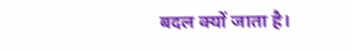बदल क्यों जाता है।